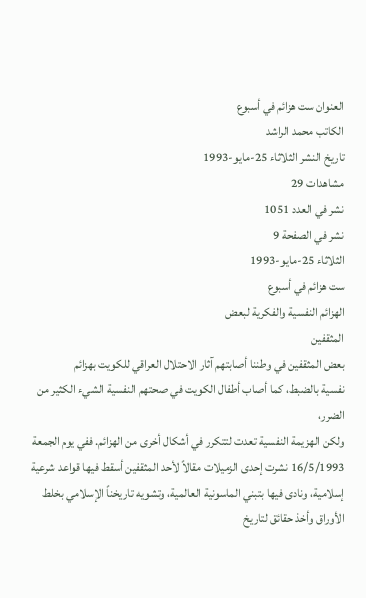العنوان ست هزائم في أسبوع
الكاتب محمد الراشد
تاريخ النشر الثلاثاء 25-مايو-1993
مشاهدات 29
نشر في العدد 1051
نشر في الصفحة 9
الثلاثاء 25-مايو-1993
ست هزائم في أسبوع
الهزائم النفسية والفكرية لبعض
المثقفين
بعض المثقفين في وطننا أصابتهم آثار الاحتلال العراقي للكويت بهزائم
نفسية بالضبط، كما أصاب أطفال الكويت في صحتهم النفسية الشيء الكثير من الضرر،
ولكن الهزيمة النفسية تعدت لتتكرر في أشكال أخرى من الهزائم. ففي يوم الجمعة
16/5/1993 نشرت إحدى الزميلات مقالاً لأحد المثقفين أسقط فيها قواعد شرعية
إسلامية، ونادى فيها بتبني الماسونية العالمية، وتشويه تاريخناً الإسلامي بخلط
الأوراق وأخذ حقائق لتاريخ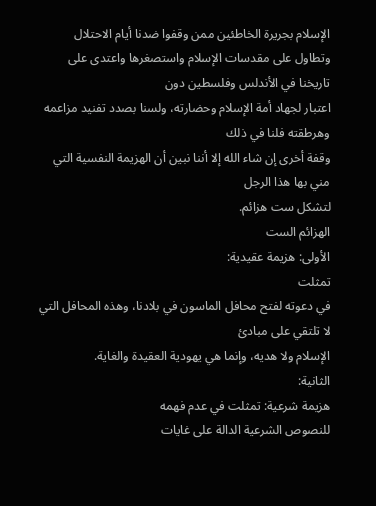الإسلام بجريرة الخاطئين ممن وقفوا ضدنا أيام الاحتلال
وتطاول على مقدسات الإسلام واستصغرها واعتدى على تاريخنا في الأندلس وفلسطين دون
اعتبار لجهاد أمة الإسلام وحضارته، ولسنا بصدد تفنيد مزاعمه وهرطقته فلنا في ذلك
وقفة أخرى إن شاء الله إلا أننا نبين أن الهزيمة النفسية التي مني بها هذا الرجل
لتشكل ست هزائم.
الهزائم الست
الأولى: هزيمة عقيدية:
تمثلت
في دعوته لفتح محافل الماسون في بلادنا، وهذه المحافل التي لا تلتقي على مبادئ
الإسلام ولا هديه، وإنما هي يهودية العقيدة والغاية.
الثانية:
هزيمة شرعية: تمثلت في عدم فهمه
للنصوص الشرعية الدالة على غايات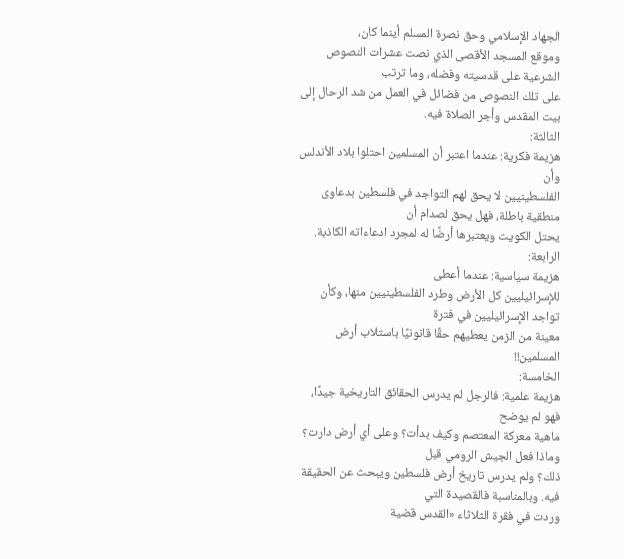الجهاد الإسلامي وحق نصرة المسلم أينما كان،
وموقع المسجد الأقصى الذي نصت عشرات النصوص الشرعية على قدسيته وفضله، وما ترتب
على تلك النصوص من فضائل في العمل من شد الرحال إلى بيت المقدس وأجر الصلاة فيه.
الثالثة:
هزيمة فكرية: عندما اعتبر أن المسلمين احتلوا بلاد الأندلس وأن
الفلسطينيين لا يحق لهم التواجد في فلسطين بدعاوى منطقية باطلة، فهل يحق لصدام أن
يحتل الكويت ويعتبرها أرضًا له لمجرد ادعاءاته الكاذبة.
الرابعة:
هزيمة سياسية: عندما أعطى
للإسرائيليين كل الأرض وطرد الفلسطينيين منها، وكأن تواجد الإسرائيليين في فترة
معينة من الزمن يعطيهم حقًا قانونيًا باستلاب أرض المسلمين!!
الخامسة:
هزيمة علمية: فالرجل لم يدرس الحقائق التاريخية جيدًا، فهو لم يوضح
ماهية معركة المعتصم وكيف بدأت؟ وعلى أي أرض دارت؟ وماذا فعل الجيش الرومي قبل
ذلك؟ ولم يدرس تاريخ أرض فلسطين ويبحث عن الحقيقة فيه. وبالمناسبة فالقصيدة التي
وردت في فقرة الثلاثاء «القدس قضية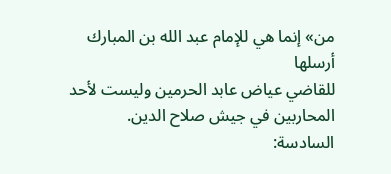من» إنما هي للإمام عبد الله بن المبارك أرسلها
للقاضي عياض عابد الحرمين وليست لأحد المحاربين في جيش صلاح الدين.
السادسة: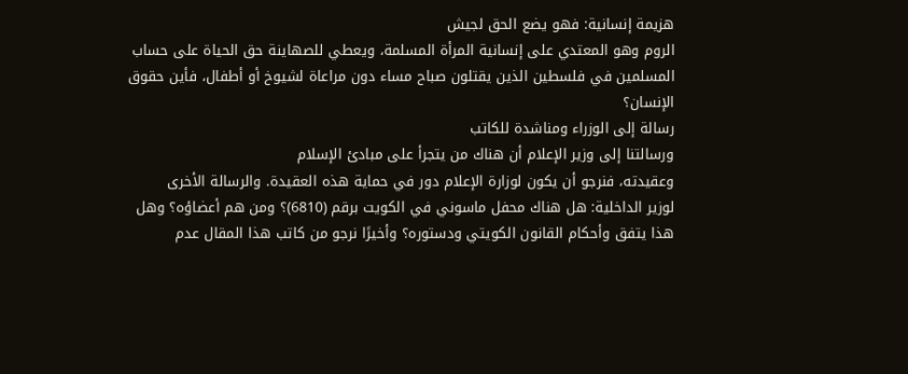هزيمة إنسانية: فهو يضع الحق لجيش
الروم وهو المعتدي على إنسانية المرأة المسلمة، ويعطي للصهاينة حق الحياة على حساب
المسلمين في فلسطين الذين يقتلون صباح مساء دون مراعاة لشيوخ أو أطفال، فأين حقوق
الإنسان؟
رسالة إلى الوزراء ومناشدة للكاتب
ورسالتنا إلى وزير الإعلام أن هناك من يتجرأ على مبادئ الإسلام
وعقيدته، فنرجو أن يكون لوزارة الإعلام دور في حماية هذه العقيدة. والرسالة الأخرى
لوزير الداخلية: هل هناك محفل ماسوني في الكويت برقم (6810)؟ ومن هم أعضاؤه؟ وهل
هذا يتفق وأحكام القانون الكويتي ودستوره؟ وأخيرًا نرجو من كاتب هذا المقال عدم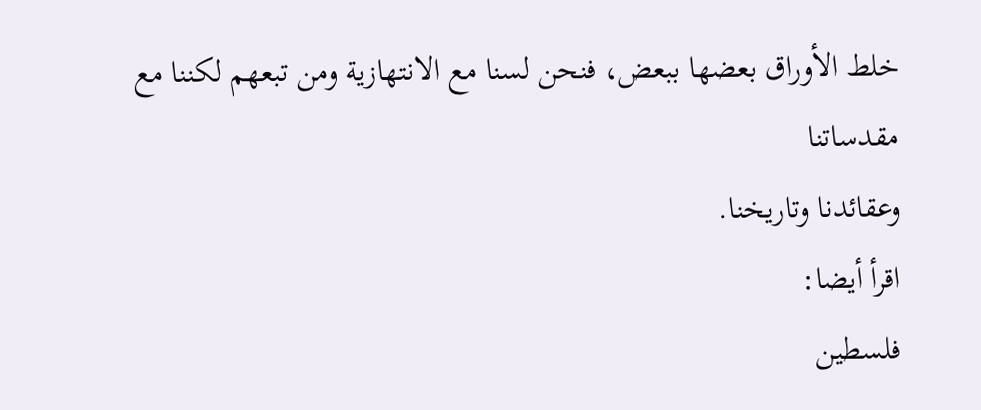خلط الأوراق بعضها ببعض، فنحن لسنا مع الانتهازية ومن تبعهم لكننا مع مقدساتنا
وعقائدنا وتاريخنا.
اقرأ أيضا:
فلسطين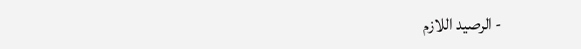- الرصيد اللازم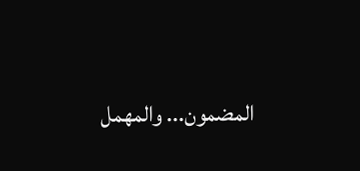المضمون... والمهمل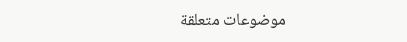موضوعات متعلقة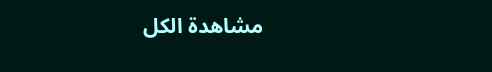مشاهدة الكل